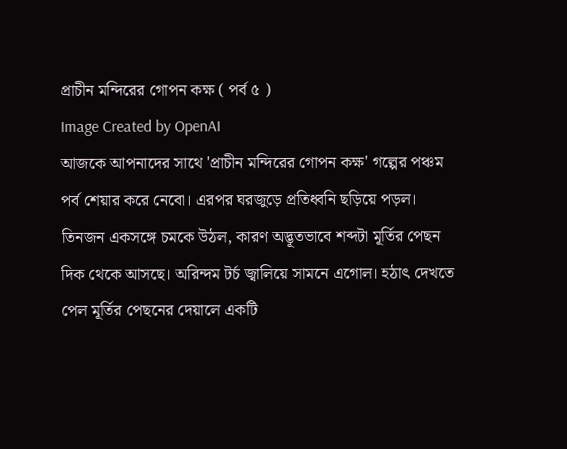প্রাচীন মন্দিরের গোপন কক্ষ ( পর্ব ৫ )
Image Created by OpenAI
আজকে আপনাদের সাথে 'প্রাচীন মন্দিরের গোপন কক্ষ' গল্পের পঞ্চম পর্ব শেয়ার করে নেবো। এরপর ঘরজুড়ে প্রতিধ্বনি ছড়িয়ে পড়ল। তিনজন একসঙ্গে চমকে উঠল, কারণ অদ্ভূতভাবে শব্দটা মূর্তির পেছন দিক থেকে আসছে। অরিন্দম টর্চ জ্বালিয়ে সামনে এগোল। হঠাৎ দেখতে পেল মূর্তির পেছনের দেয়ালে একটি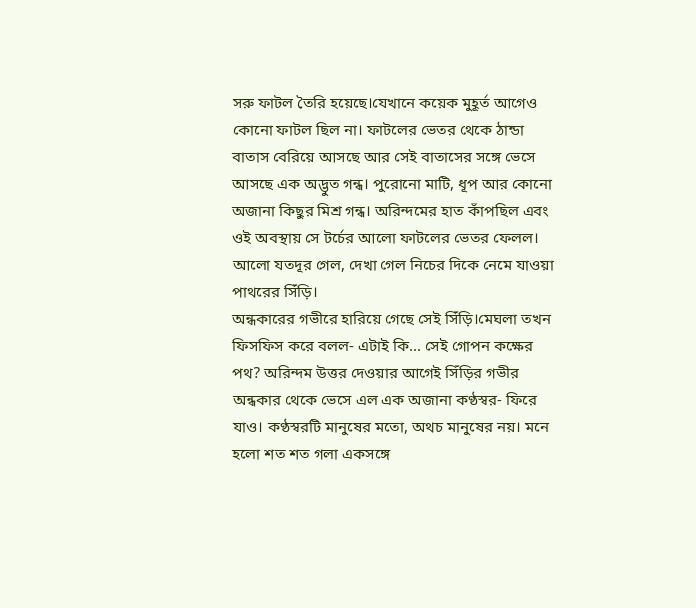সরু ফাটল তৈরি হয়েছে।যেখানে কয়েক মুহূর্ত আগেও কোনো ফাটল ছিল না। ফাটলের ভেতর থেকে ঠান্ডা বাতাস বেরিয়ে আসছে আর সেই বাতাসের সঙ্গে ভেসে আসছে এক অদ্ভুত গন্ধ। পুরোনো মাটি, ধূপ আর কোনো অজানা কিছুর মিশ্র গন্ধ। অরিন্দমের হাত কাঁপছিল এবং ওই অবস্থায় সে টর্চের আলো ফাটলের ভেতর ফেলল। আলো যতদূর গেল, দেখা গেল নিচের দিকে নেমে যাওয়া পাথরের সিঁড়ি।
অন্ধকারের গভীরে হারিয়ে গেছে সেই সিঁড়ি।মেঘলা তখন ফিসফিস করে বলল- এটাই কি... সেই গোপন কক্ষের পথ? অরিন্দম উত্তর দেওয়ার আগেই সিঁড়ির গভীর অন্ধকার থেকে ভেসে এল এক অজানা কণ্ঠস্বর- ফিরে যাও। কণ্ঠস্বরটি মানুষের মতো, অথচ মানুষের নয়। মনে হলো শত শত গলা একসঙ্গে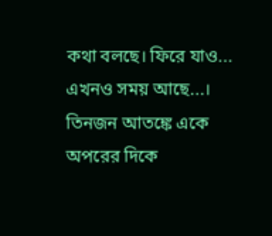কথা বলছে। ফিরে যাও... এখনও সময় আছে...। তিনজন আতঙ্কে একে অপরের দিকে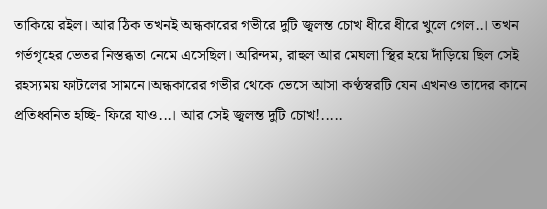তাকিয়ে রইল। আর ঠিক তখনই অন্ধকারের গভীরে দুটি জ্বলন্ত চোখ ধীরে ধীরে খুলে গেল..। তখন গর্ভগৃহের ভেতর নিস্তব্ধতা নেমে এসেছিল। অরিন্দম, রাহুল আর মেঘলা স্থির হয়ে দাঁড়িয়ে ছিল সেই রহস্যময় ফাটলের সামনে।অন্ধকারের গভীর থেকে ভেসে আসা কণ্ঠস্বরটি যেন এখনও তাদের কানে প্রতিধ্বনিত হচ্ছি- ফিরে যাও...। আর সেই জ্বলন্ত দুটি চোখ!.....